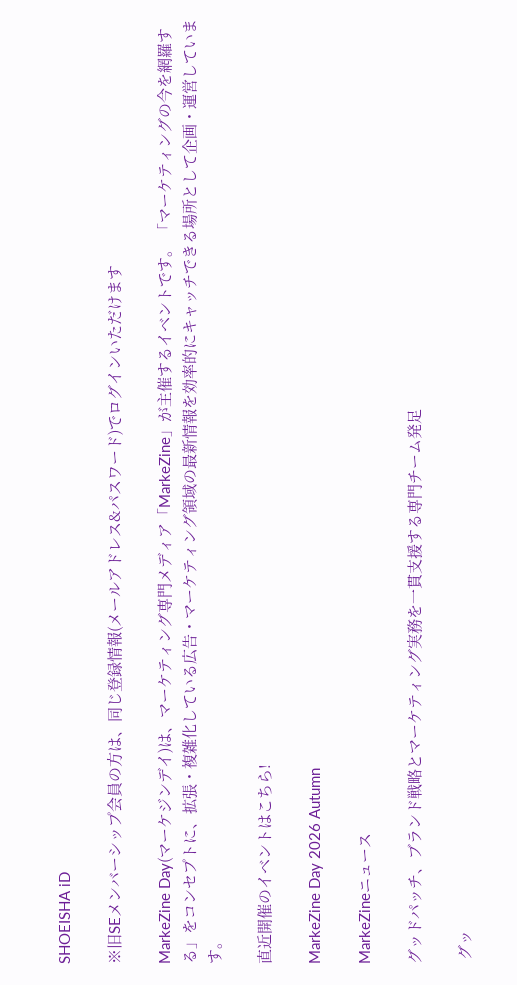SHOEISHA iD

※旧SEメンバーシップ会員の方は、同じ登録情報(メールアドレス&パスワード)でログインいただけます

MarkeZine Day(マーケジンデイ)は、マーケティング専門メディア「MarkeZine」が主催するイベントです。 「マーケティングの今を網羅する」をコンセプトに、拡張・複雑化している広告・マーケティング領域の最新情報を効率的にキャッチできる場所として企画・運営しています。

直近開催のイベントはこちら!

MarkeZine Day 2026 Autumn

MarkeZineニュース

グッドパッチ、ブランド戦略とマーケティング実務を一貫支援する専門チーム発足

 グッ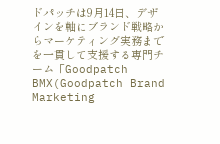ドパッチは9月14日、デザインを軸にブランド戦略からマーケティング実務までを一貫して支援する専門チーム「Goodpatch BMX(Goodpatch Brand Marketing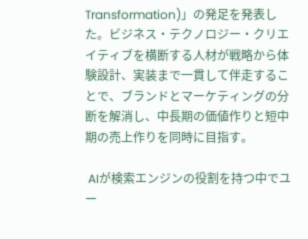Transformation)」の発足を発表した。ビジネス・テクノロジー・クリエイティブを横断する人材が戦略から体験設計、実装まで一貫して伴走することで、ブランドとマーケティングの分断を解消し、中長期の価値作りと短中期の売上作りを同時に目指す。

 AIが検索エンジンの役割を持つ中でユー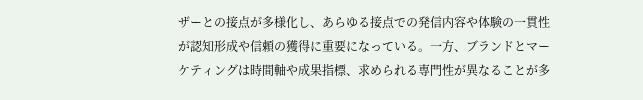ザーとの接点が多様化し、あらゆる接点での発信内容や体験の一貫性が認知形成や信頼の獲得に重要になっている。一方、ブランドとマーケティングは時間軸や成果指標、求められる専門性が異なることが多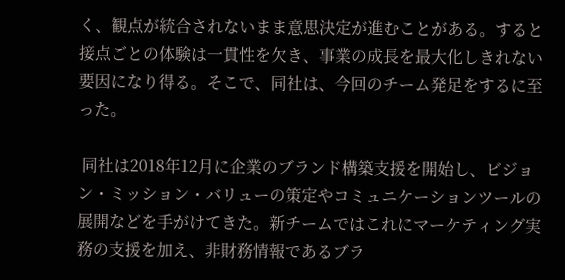く、観点が統合されないまま意思決定が進むことがある。すると接点ごとの体験は一貫性を欠き、事業の成長を最大化しきれない要因になり得る。そこで、同社は、今回のチーム発足をするに至った。

 同社は2018年12月に企業のブランド構築支援を開始し、ビジョン・ミッション・バリューの策定やコミュニケーションツールの展開などを手がけてきた。新チームではこれにマーケティング実務の支援を加え、非財務情報であるブラ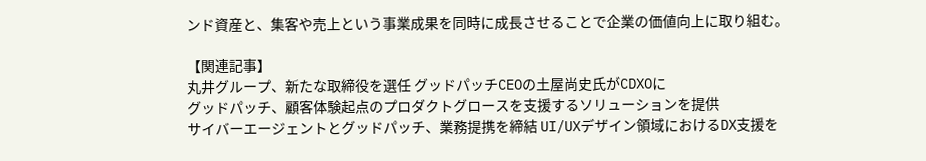ンド資産と、集客や売上という事業成果を同時に成長させることで企業の価値向上に取り組む。

【関連記事】
丸井グループ、新たな取締役を選任 グッドパッチCEOの土屋尚史氏がCDXOに
グッドパッチ、顧客体験起点のプロダクトグロースを支援するソリューションを提供
サイバーエージェントとグッドパッチ、業務提携を締結 UI/UXデザイン領域におけるDX支援を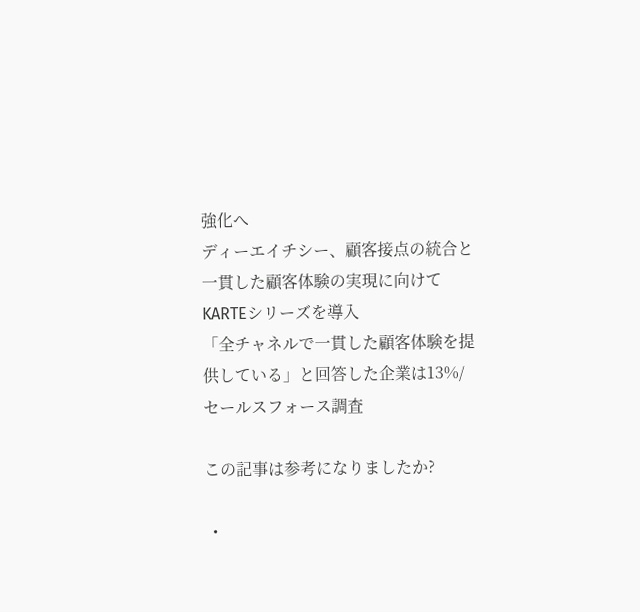強化へ
ディーエイチシー、顧客接点の統合と一貫した顧客体験の実現に向けてKARTEシリーズを導入
「全チャネルで一貫した顧客体験を提供している」と回答した企業は13%/セールスフォース調査

この記事は参考になりましたか?

  •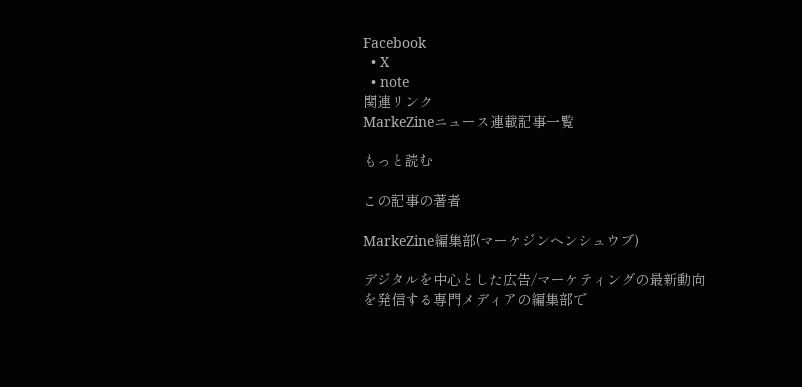Facebook
  • X
  • note
関連リンク
MarkeZineニュース連載記事一覧

もっと読む

この記事の著者

MarkeZine編集部(マーケジンヘンシュウブ)

デジタルを中心とした広告/マーケティングの最新動向を発信する専門メディアの編集部で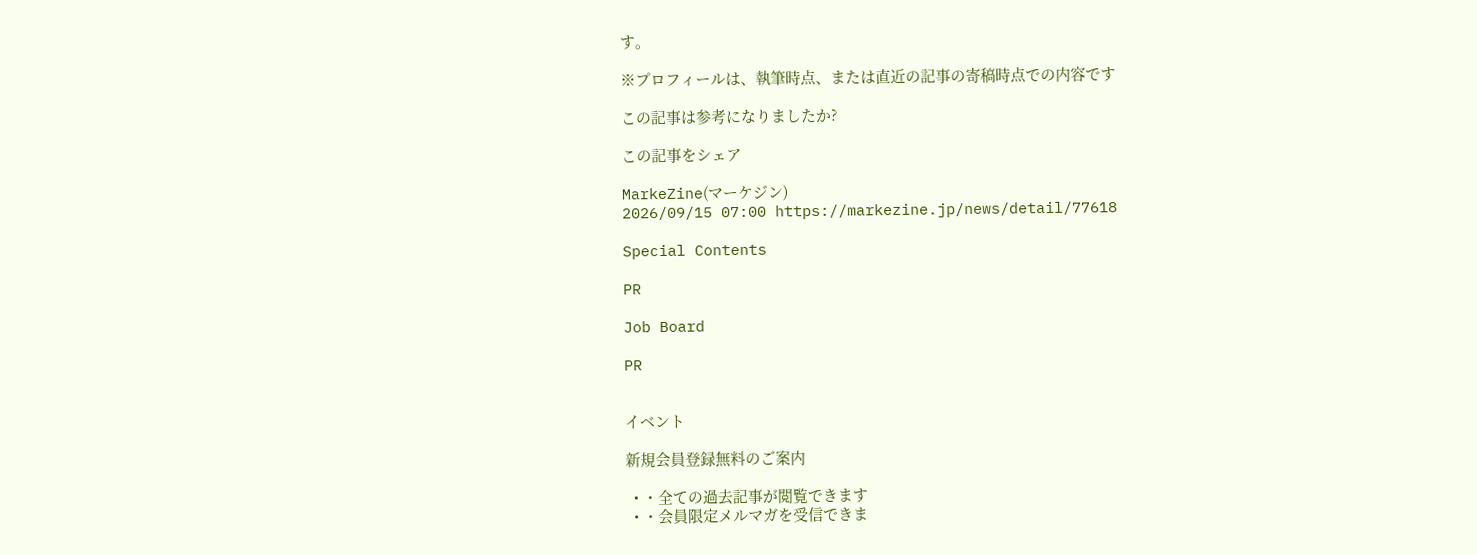す。

※プロフィールは、執筆時点、または直近の記事の寄稿時点での内容です

この記事は参考になりましたか?

この記事をシェア

MarkeZine(マーケジン)
2026/09/15 07:00 https://markezine.jp/news/detail/77618

Special Contents

PR

Job Board

PR


イベント

新規会員登録無料のご案内

  • ・全ての過去記事が閲覧できます
  • ・会員限定メルマガを受信できま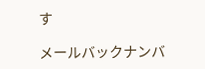す

メールバックナンバ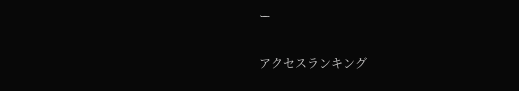ー

アクセスランキング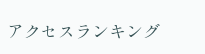アクセスランキング